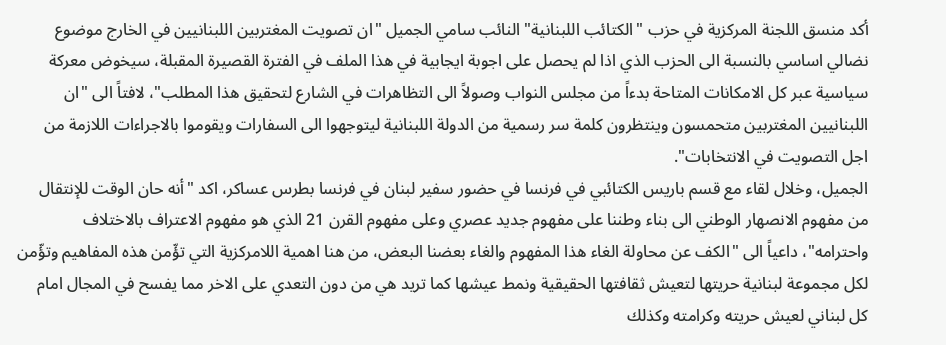أكد منسق اللجنة المركزية في حزب "الكتائب اللبنانية" النائب سامي الجميل "ان تصويت المغتربين اللبنانيين في الخارج موضوع نضالي اساسي بالنسبة الى الحزب الذي اذا لم يحصل على اجوبة ايجابية في هذا الملف في الفترة القصيرة المقبلة، سيخوض معركة سياسية عبر كل الامكانات المتاحة بدءاً من مجلس النواب وصولاً الى التظاهرات في الشارع لتحقيق هذا المطلب"، لافتاً الى "ان اللبنانيين المغتربين متحمسون وينتظرون كلمة سر رسمية من الدولة اللبنانية ليتوجهوا الى السفارات ويقوموا بالاجراءات اللازمة من اجل التصويت في الانتخابات".
الجميل، وخلال لقاء مع قسم باريس الكتائبي في فرنسا في حضور سفير لبنان في فرنسا بطرس عساكر، اكد "أنه حان الوقت للإنتقال من مفهوم الانصهار الوطني الى بناء وطننا على مفهوم جديد عصري وعلى مفهوم القرن 21 الذي هو مفهوم الاعتراف بالاختلاف واحترامه"، داعياً الى "الكف عن محاولة الغاء هذا المفهوم والغاء بعضنا البعض، من هنا اهمية اللامركزية التي تؤّمن هذه المفاهيم وتؤّمن لكل مجموعة لبنانية حريتها لتعيش ثقافتها الحقيقية ونمط عيشها كما تريد هي من دون التعدي على الاخر مما يفسح في المجال امام كل لبناني لعيش حريته وكرامته وكذلك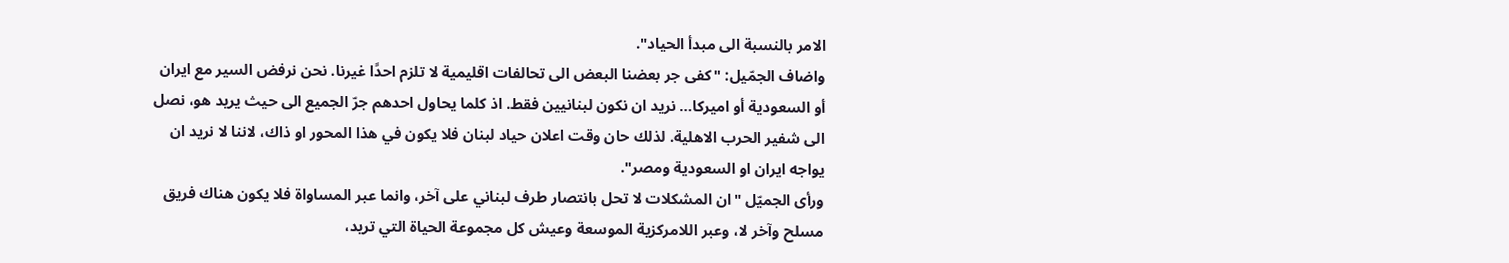الامر بالنسبة الى مبدأ الحياد".
واضاف الجمّيل: "كفى جر بعضنا البعض الى تحالفات اقليمية لا تلزم احدًا غيرنا. نحن نرفض السير مع ايران أو السعودية أو اميركا… نريد ان نكون لبنانيين فقط. اذ كلما يحاول احدهم جرّ الجميع الى حيث يريد هو، نصل الى شفير الحرب الاهلية. لذلك حان وقت اعلان حياد لبنان فلا يكون في هذا المحور او ذاك، لاننا لا نريد ان يواجه ايران او السعودية ومصر".
ورأى الجميّل "ان المشكلات لا تحل بانتصار طرف لبناني على آخر، وانما عبر المساواة فلا يكون هناك فريق مسلح وآخر لا، وعبر اللامركزية الموسعة وعيش كل مجموعة الحياة التي تريد،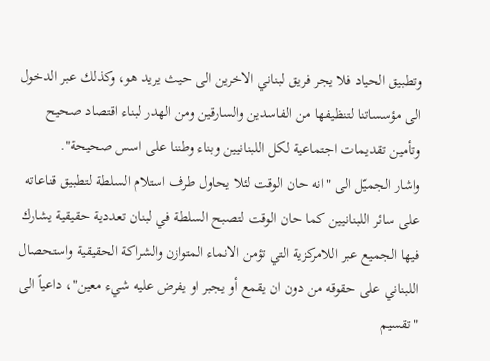وتطبيق الحياد فلا يجر فريق لبناني الاخرين الى حيث يريد هو، وكذلك عبر الدخول الى مؤسساتنا لتنظيفها من الفاسدين والسارقين ومن الهدر لبناء اقتصاد صحيح وتأمين تقديمات اجتماعية لكل اللبنانيين وبناء وطننا على اسس صحيحة".
واشار الجميّل الى "انه حان الوقت لئلا يحاول طرف استلام السلطة لتطبيق قناعاته على سائر اللبنانيين كما حان الوقت لتصبح السلطة في لبنان تعددية حقيقية يشارك فيها الجميع عبر اللامركزية التي تؤمن الانماء المتوازن والشراكة الحقيقية واستحصال اللبناني على حقوقه من دون ان يقمع أو يجبر او يفرض عليه شيء معين"، داعياً الى "تقسيم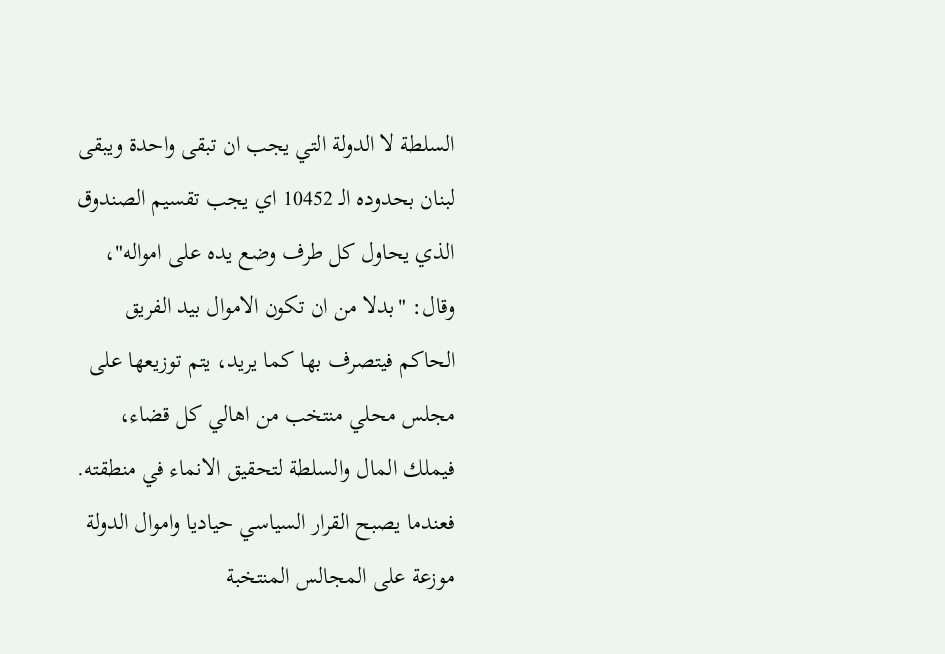السلطة لا الدولة التي يجب ان تبقى واحدة ويبقى لبنان بحدوده الـ 10452 اي يجب تقسيم الصندوق الذي يحاول كل طرف وضع يده على امواله"، وقال: "بدلا من ان تكون الاموال بيد الفريق الحاكم فيتصرف بها كما يريد، يتم توزيعها على مجلس محلي منتخب من اهالي كل قضاء، فيملك المال والسلطة لتحقيق الانماء في منطقته. فعندما يصبح القرار السياسي حياديا واموال الدولة موزعة على المجالس المنتخبة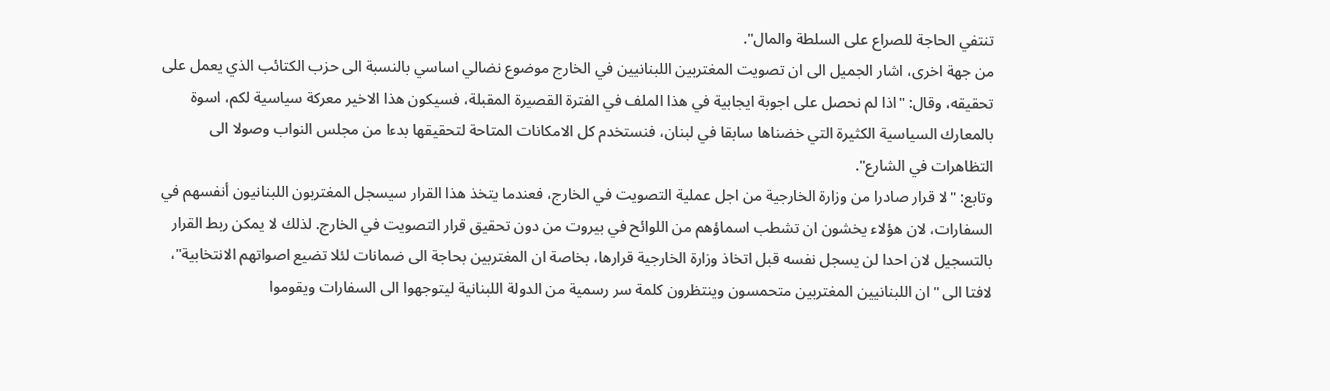تنتفي الحاجة للصراع على السلطة والمال".
من جهة اخرى، اشار الجميل الى ان تصويت المغتربين اللبنانيين في الخارج موضوع نضالي اساسي بالنسبة الى حزب الكتائب الذي يعمل على تحقيقه، وقال: "اذا لم نحصل على اجوبة ايجابية في هذا الملف في الفترة القصيرة المقبلة، فسيكون هذا الاخير معركة سياسية لكم، اسوة بالمعارك السياسية الكثيرة التي خضناها سابقا في لبنان، فنستخدم كل الامكانات المتاحة لتحقيقها بدءا من مجلس النواب وصولا الى التظاهرات في الشارع".
وتابع: "لا قرار صادرا من وزارة الخارجية من اجل عملية التصويت في الخارج، فعندما يتخذ هذا القرار سيسجل المغتربون اللبنانيون أنفسهم في السفارات، لان هؤلاء يخشون ان تشطب اسماؤهم من اللوائح في بيروت من دون تحقيق قرار التصويت في الخارج. لذلك لا يمكن ربط القرار بالتسجيل لان احدا لن يسجل نفسه قبل اتخاذ وزارة الخارجية قرارها، بخاصة ان المغتربين بحاجة الى ضمانات لئلا تضيع اصواتهم الانتخابية"، لافتا الى "ان اللبنانيين المغتربين متحمسون وينتظرون كلمة سر رسمية من الدولة اللبنانية ليتوجهوا الى السفارات ويقوموا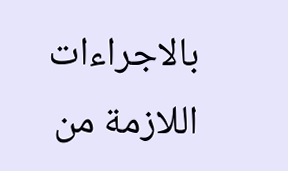بالاجراءات اللازمة من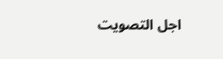اجل التصويت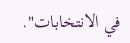في الانتخابات".